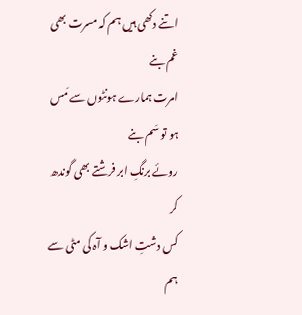اتنے دکھی ہیں ہم کہ مسرت بھی غم بنے
امرت ہمارے ہونٹوں سے مَس ہو تو سَم بنے
روئے برنگِ ابر فرشتے بھی گوندھ کر
کس دشتِ اشک و آہ کی مٹی سے ہم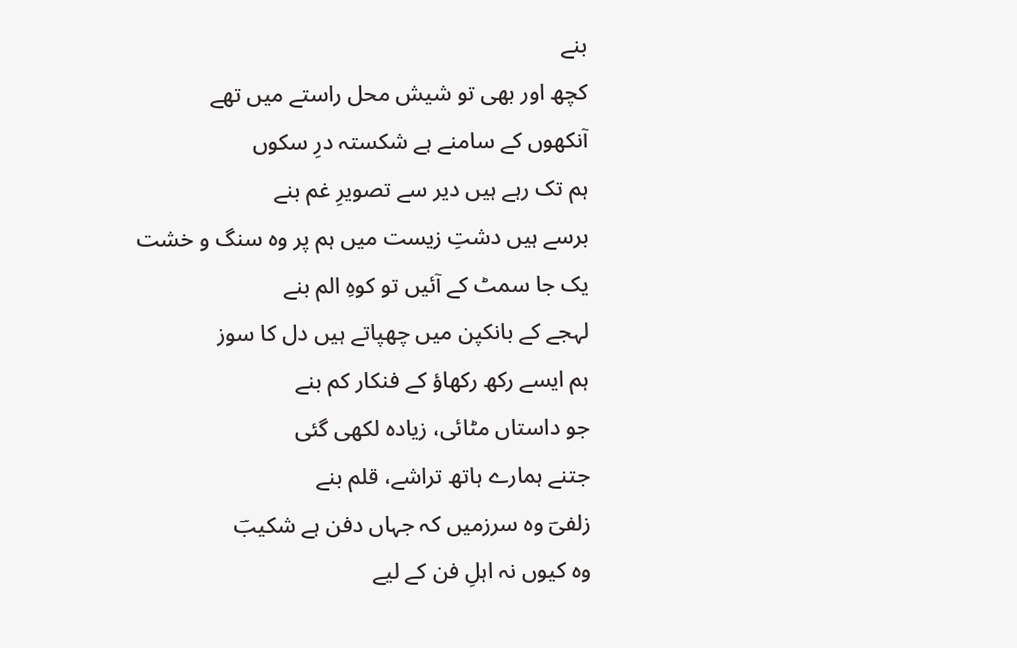بنے
کچھ اور بھی تو شیش محل راستے میں تھے
آنکھوں کے سامنے ہے شکستہ درِ سکوں
ہم تک رہے ہیں دیر سے تصویرِ غم بنے
برسے ہیں دشتِ زیست میں ہم پر وہ سنگ و خشت
یک جا سمٹ کے آئیں تو کوہِ الم بنے
لہجے کے بانکپن میں چھپاتے ہیں دل کا سوز
ہم ایسے رکھ رکھاؤ کے فنکار کم بنے
جو داستاں مٹائی، زیادہ لکھی گئی
جتنے ہمارے ہاتھ تراشے، قلم بنے
زلفیؔ وہ سرزمیں کہ جہاں دفن ہے شکیبؔ
وہ کیوں نہ اہلِ فن کے لیے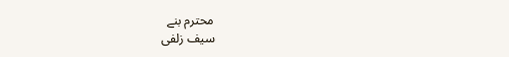محترم بنے
سیف زلفی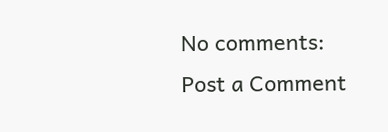No comments:
Post a Comment